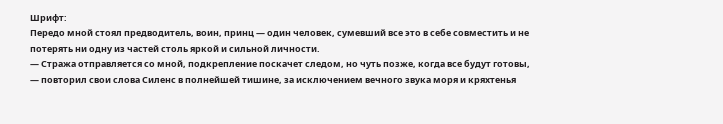Шрифт:
Передо мной стоял предводитель, воин, принц — один человек, сумевший все это в себе совместить и не потерять ни одну из частей столь яркой и сильной личности.
— Стража отправляется со мной, подкрепление поскачет следом, но чуть позже, когда все будут готовы, — повторил свои слова Силенс в полнейшей тишине, за исключением вечного звука моря и кряхтенья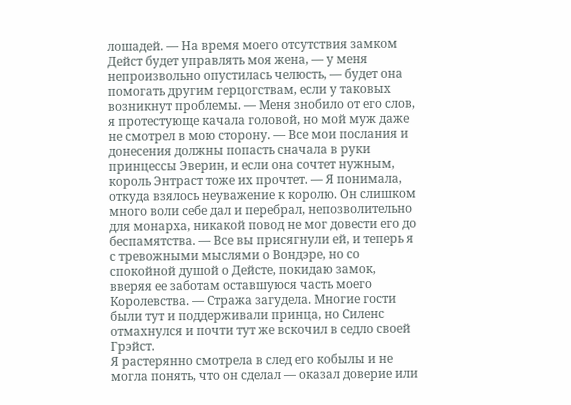лошадей. — На время моего отсутствия замком Дейст будет управлять моя жена, — у меня непроизвольно опустилась челюсть, — будет она помогать другим герцогствам, если у таковых возникнут проблемы. — Меня знобило от его слов, я протестующе качала головой, но мой муж даже не смотрел в мою сторону. — Все мои послания и донесения должны попасть сначала в руки принцессы Эверин, и если она сочтет нужным, король Энтраст тоже их прочтет. — Я понимала, откуда взялось неуважение к королю. Он слишком много воли себе дал и перебрал, непозволительно для монарха, никакой повод не мог довести его до беспамятства. — Все вы присягнули ей, и теперь я с тревожными мыслями о Вондэре, но со спокойной душой о Дейсте, покидаю замок, вверяя ее заботам оставшуюся часть моего Королевства. — Стража загудела. Многие гости были тут и поддерживали принца, но Силенс отмахнулся и почти тут же вскочил в седло своей Грэйст.
Я растерянно смотрела в след его кобылы и не могла понять, что он сделал — оказал доверие или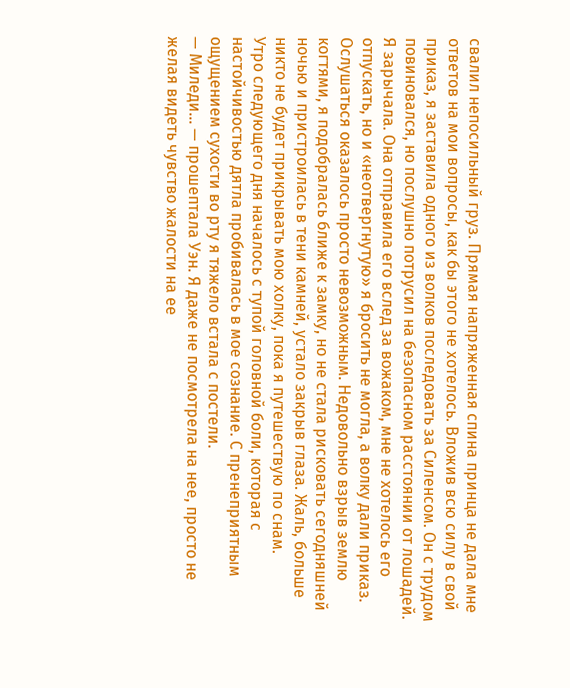свалил непосильный груз. Прямая напряженная спина принца не дала мне ответов на мои вопросы, как бы этого не хотелось. Вложив всю силу в свой приказ, я заставила одного из волков последовать за Силенсом. Он с трудом повиновался, но послушно потрусил на безопасном расстоянии от лошадей.
Я зарычала. Она отправила его вслед за вожаком, мне не хотелось его отпускать, но и «неотвергнутую» я бросить не могла, а волку дали приказ. Ослушаться оказалось просто невозможным. Недовольно взрыв землю когтями, я подобралась ближе к замку, но не стала рисковать сегодняшней ночью и пристроилась в тени камней, устало закрыв глаза. Жаль, больше никто не будет прикрывать мою холку, пока я путешествую по снам.
Утро следующего дня началось с тупой головной боли, которая с настойчивостью дятла пробивалась в мое сознание. С пренеприятным ощущением сухости во рту я тяжело встала с постели.
— Миледи… — прошептала Уэн. Я даже не посмотрела на нее, просто не желая видеть чувство жалости на ее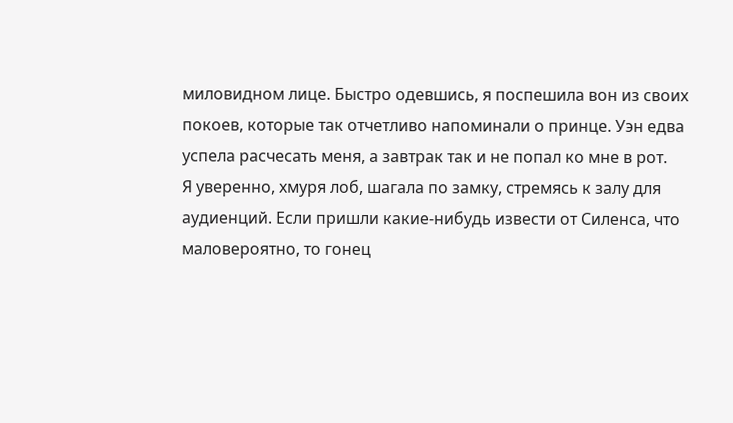миловидном лице. Быстро одевшись, я поспешила вон из своих покоев, которые так отчетливо напоминали о принце. Уэн едва успела расчесать меня, а завтрак так и не попал ко мне в рот.
Я уверенно, хмуря лоб, шагала по замку, стремясь к залу для аудиенций. Если пришли какие-нибудь извести от Силенса, что маловероятно, то гонец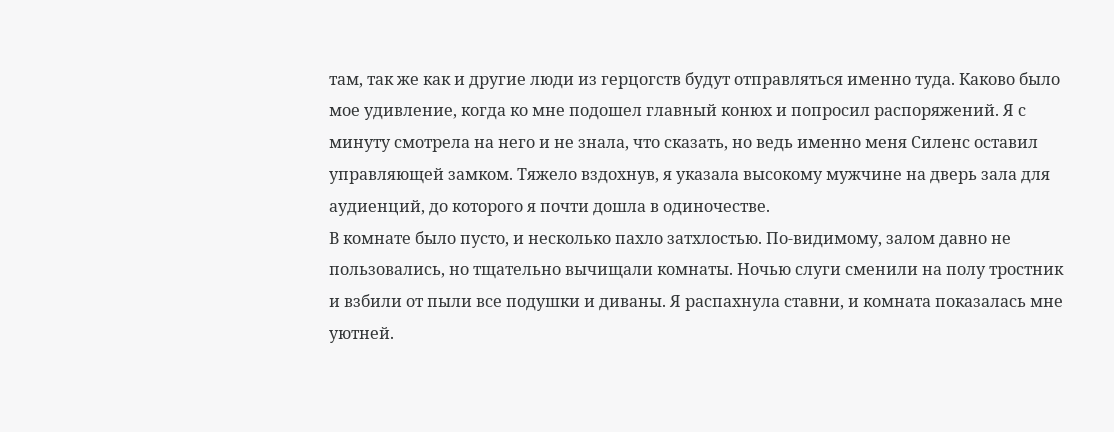там, так же как и другие люди из герцогств будут отправляться именно туда. Каково было мое удивление, когда ко мне подошел главный конюх и попросил распоряжений. Я с минуту смотрела на него и не знала, что сказать, но ведь именно меня Силенс оставил управляющей замком. Тяжело вздохнув, я указала высокому мужчине на дверь зала для аудиенций, до которого я почти дошла в одиночестве.
В комнате было пусто, и несколько пахло затхлостью. По-видимому, залом давно не пользовались, но тщательно вычищали комнаты. Ночью слуги сменили на полу тростник и взбили от пыли все подушки и диваны. Я распахнула ставни, и комната показалась мне уютней.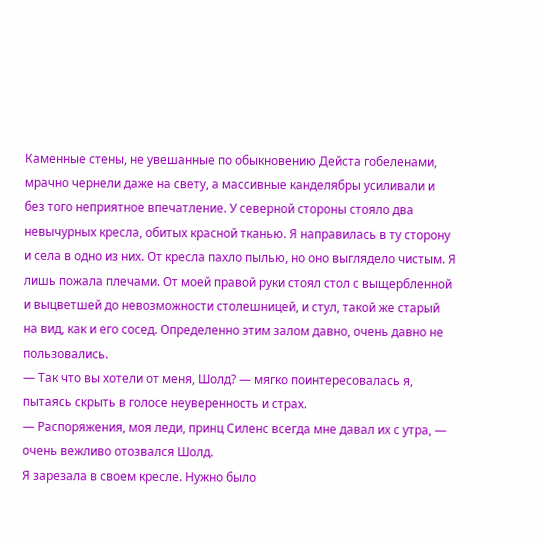Каменные стены, не увешанные по обыкновению Дейста гобеленами, мрачно чернели даже на свету, а массивные канделябры усиливали и без того неприятное впечатление. У северной стороны стояло два невычурных кресла, обитых красной тканью. Я направилась в ту сторону и села в одно из них. От кресла пахло пылью, но оно выглядело чистым. Я лишь пожала плечами. От моей правой руки стоял стол с выщербленной и выцветшей до невозможности столешницей, и стул, такой же старый на вид, как и его сосед. Определенно этим залом давно, очень давно не пользовались.
— Так что вы хотели от меня, Шолд? — мягко поинтересовалась я, пытаясь скрыть в голосе неуверенность и страх.
— Распоряжения, моя леди, принц Силенс всегда мне давал их с утра, — очень вежливо отозвался Шолд.
Я зарезала в своем кресле. Нужно было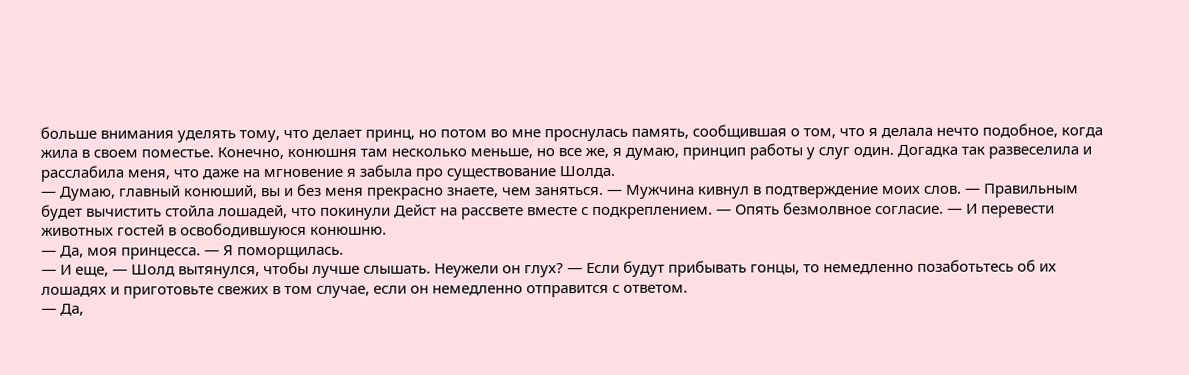больше внимания уделять тому, что делает принц, но потом во мне проснулась память, сообщившая о том, что я делала нечто подобное, когда жила в своем поместье. Конечно, конюшня там несколько меньше, но все же, я думаю, принцип работы у слуг один. Догадка так развеселила и расслабила меня, что даже на мгновение я забыла про существование Шолда.
— Думаю, главный конюший, вы и без меня прекрасно знаете, чем заняться. — Мужчина кивнул в подтверждение моих слов. — Правильным будет вычистить стойла лошадей, что покинули Дейст на рассвете вместе с подкреплением. — Опять безмолвное согласие. — И перевести животных гостей в освободившуюся конюшню.
— Да, моя принцесса. — Я поморщилась.
— И еще, — Шолд вытянулся, чтобы лучше слышать. Неужели он глух? — Если будут прибывать гонцы, то немедленно позаботьтесь об их лошадях и приготовьте свежих в том случае, если он немедленно отправится с ответом.
— Да,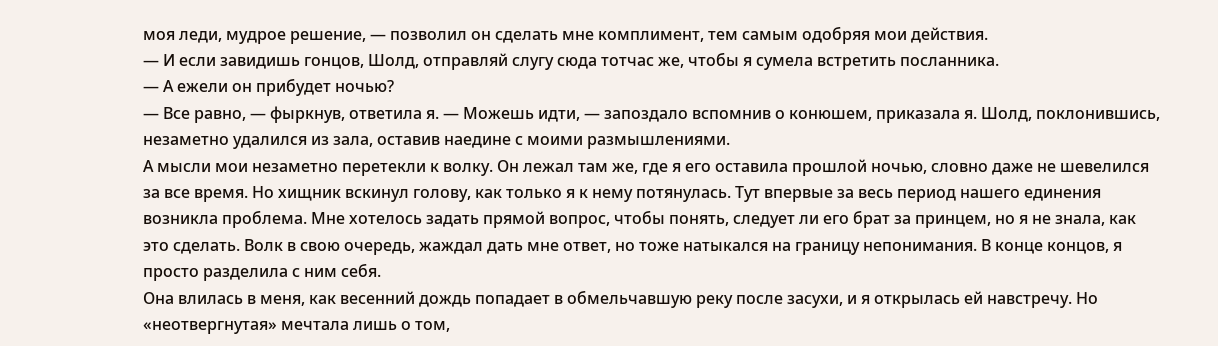моя леди, мудрое решение, — позволил он сделать мне комплимент, тем самым одобряя мои действия.
— И если завидишь гонцов, Шолд, отправляй слугу сюда тотчас же, чтобы я сумела встретить посланника.
— А ежели он прибудет ночью?
— Все равно, — фыркнув, ответила я. — Можешь идти, — запоздало вспомнив о конюшем, приказала я. Шолд, поклонившись, незаметно удалился из зала, оставив наедине с моими размышлениями.
А мысли мои незаметно перетекли к волку. Он лежал там же, где я его оставила прошлой ночью, словно даже не шевелился за все время. Но хищник вскинул голову, как только я к нему потянулась. Тут впервые за весь период нашего единения возникла проблема. Мне хотелось задать прямой вопрос, чтобы понять, следует ли его брат за принцем, но я не знала, как это сделать. Волк в свою очередь, жаждал дать мне ответ, но тоже натыкался на границу непонимания. В конце концов, я просто разделила с ним себя.
Она влилась в меня, как весенний дождь попадает в обмельчавшую реку после засухи, и я открылась ей навстречу. Но «неотвергнутая» мечтала лишь о том,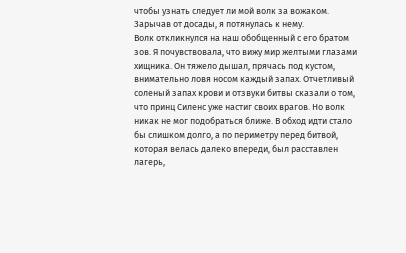чтобы узнать следует ли мой волк за вожаком. Зарычав от досады, я потянулась к нему.
Волк откликнулся на наш обобщенный с его братом зов. Я почувствовала, что вижу мир желтыми глазами хищника. Он тяжело дышал, прячась под кустом, внимательно ловя носом каждый запах. Отчетливый соленый запах крови и отзвуки битвы сказали о том, что принц Силенс уже настиг своих врагов. Но волк никак не мог подобраться ближе. В обход идти стало бы слишком долго, а по периметру перед битвой, которая велась далеко впереди, был расставлен лагерь,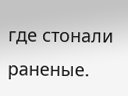где стонали раненые.